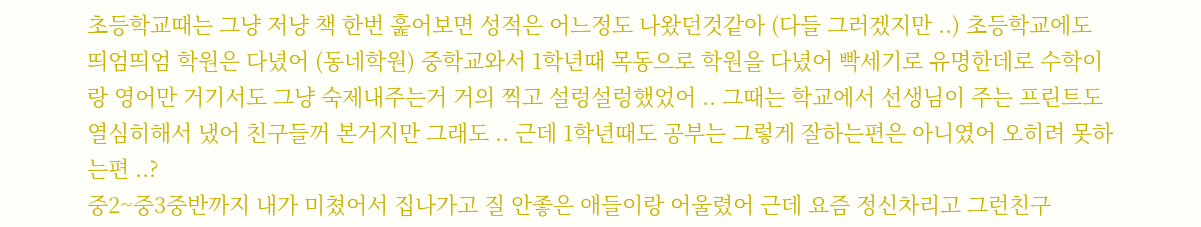초등학교때는 그냥 저냥 책 한번 훑어보면 성적은 어느정도 나왔던것같아 (다들 그러겠지만 ..) 초등학교에도 띄엄띄엄 학원은 다녔어 (동네학원) 중학교와서 1학년때 목동으로 학원을 다녔어 빡세기로 유명한데로 수학이랑 영어만 거기서도 그냥 숙제내주는거 거의 찍고 설렁설렁했었어 .. 그때는 학교에서 선생님이 주는 프린트도 열심히해서 냈어 친구들꺼 본거지만 그래도 .. 근데 1학년때도 공부는 그렇게 잘하는편은 아니였어 오히려 못하는편 ..?
중2~중3중반까지 내가 미쳤어서 집나가고 질 안좋은 애들이랑 어울렸어 근데 요즘 정신차리고 그런친구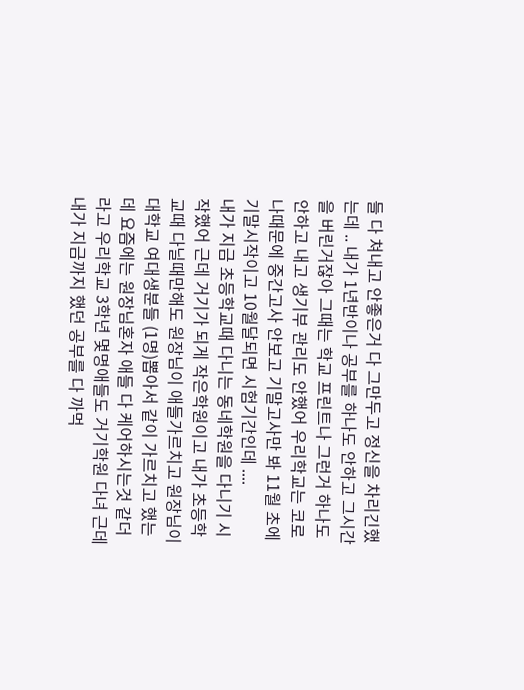들 다 쳐내고 안좋은거 다 그만두고 정신을 차리긴했는데 .. 내가 1년반이나 공부를 하나도 안하고 그시간을 버린거잖아 그때는 학교 프린트나 그런거 하나도 안하고 내고 생기부 관리도 안했어 우리학교는 코로나때문에 중간고사 안보고 기말고사만 봐 11월 초에 기말시작이고 10월달되면 시험기간인데 ....
내가 지금 초등학교때 다니는 동네학원을 다니기 시작했어 근데 거기가 되게 작은학원이고 내가 초등학교때 다닐때만해도 원장님이 애들가르치고 원장님이 대학교 여대생분들 (1명)뽑아서 같이 가르치고 했는데 요즘에는 원장님혼자 애들 다 케어하시는것 같더라고 우리학교 3학년 몇명애들도 거기학원 다녀 근데 내가 지금까지 했던 공부를 다 까먹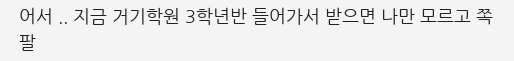어서 .. 지금 거기학원 3학년반 들어가서 받으면 나만 모르고 쪽팔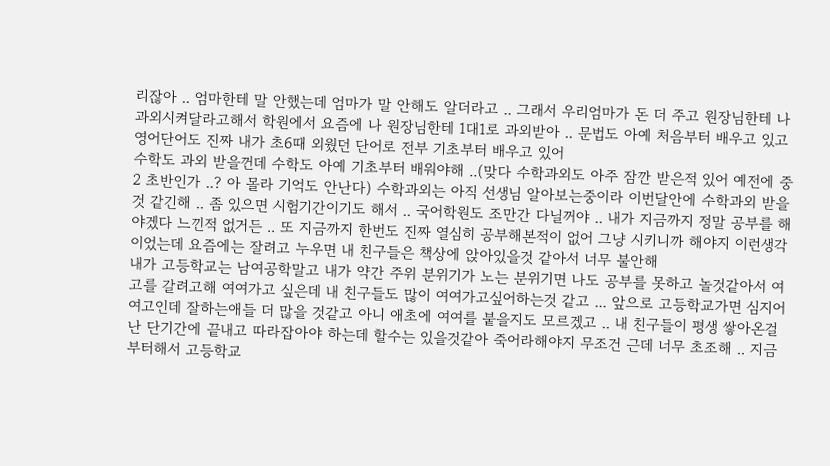리잖아 .. 엄마한테 말 안했는데 엄마가 말 안해도 알더라고 .. 그래서 우리엄마가 돈 더 주고 원장님한테 나 과외시켜달라고해서 학원에서 요즘에 나 원장님한테 1대1로 과외받아 .. 문법도 아예 처음부터 배우고 있고 영어단어도 진짜 내가 초6때 외웠던 단어로 전부 기초부터 배우고 있어
수학도 과외 받을껀데 수학도 아예 기초부터 배워야해 ..(맞다 수학과외도 아주 잠깐 받은적 있어 예전에 중2 초반인가 ..? 아 몰라 기억도 안난다) 수학과외는 아직 선생님 알아보는중이라 이번달안에 수학과외 받을것 같긴해 .. 좀 있으면 시험기간이기도 해서 .. 국어학원도 조만간 다닐꺼야 .. 내가 지금까지 정말 공부를 해야겠다 느낀적 없거든 .. 또 지금까지 한번도 진짜 열심히 공부해본적이 없어 그냥 시키니까 해야지 이런생각 이었는데 요즘에는 잘려고 누우면 내 친구들은 책상에 앉아있을것 같아서 너무 불안해
내가 고등학교는 남여공학말고 내가 약간 주위 분위기가 노는 분위기면 나도 공부를 못하고 놀것같아서 여고를 갈려고해 여여가고 싶은데 내 친구들도 많이 여여가고싶어하는것 같고 ... 앞으로 고등학교가면 심지어 여고인데 잘하는애들 더 많을 것같고 아니 애초에 여여를 붙을지도 모르겠고 .. 내 친구들이 평생 쌓아온걸 난 단기간에 끝내고 따라잡아야 하는데 할수는 있을것같아 죽어라해야지 무조건 근데 너무 초조해 .. 지금부터해서 고등학교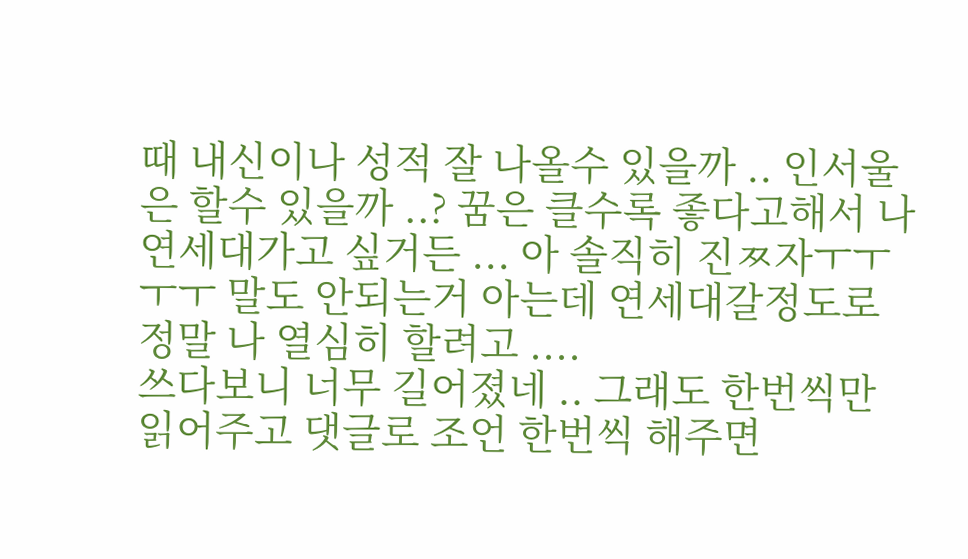때 내신이나 성적 잘 나올수 있을까 .. 인서울은 할수 있을까 ..? 꿈은 클수록 좋다고해서 나 연세대가고 싶거든 ... 아 솔직히 진ㅉ자ㅜㅜㅜㅜ 말도 안되는거 아는데 연세대갈정도로 정말 나 열심히 할려고 ....
쓰다보니 너무 길어졌네 .. 그래도 한번씩만 읽어주고 댓글로 조언 한번씩 해주면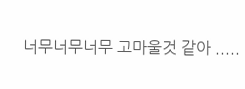너무너무너무 고마울것 같아 .....